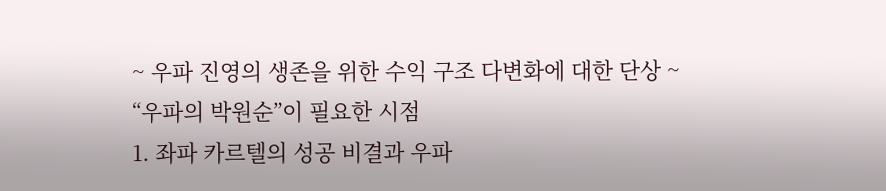~ 우파 진영의 생존을 위한 수익 구조 다변화에 대한 단상 ~
“우파의 박원순”이 필요한 시점
1. 좌파 카르텔의 성공 비결과 우파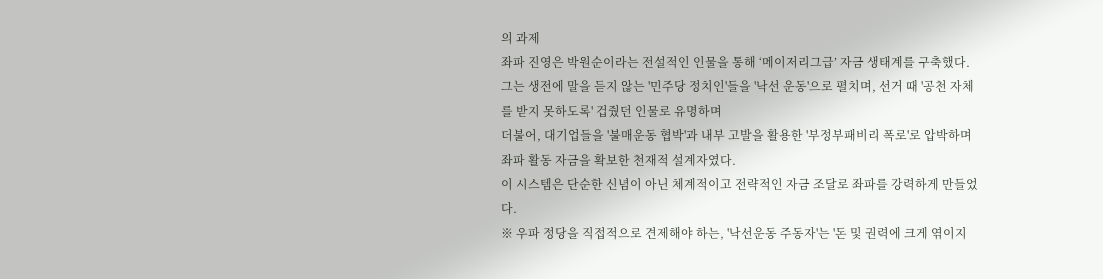의 과제
좌파 진영은 박원순이라는 전설적인 인물을 통해 ‘메이저리그급’ 자금 생태계를 구축했다.
그는 생전에 말을 듣지 않는 '민주당 정치인'들을 '낙선 운동'으로 펼치며, 선거 때 '공천 자체를 받지 못하도록' 겁줬던 인물로 유명하며
더불어, 대기업들을 '불매운동 협박'과 내부 고발을 활용한 '부정부패비리 폭로'로 압박하며 좌파 활동 자금을 확보한 천재적 설계자였다.
이 시스템은 단순한 신념이 아닌 체계적이고 전략적인 자금 조달로 좌파를 강력하게 만들었다.
※ 우파 정당을 직접적으로 견제해야 하는, '낙선운동 주동자'는 '돈 및 권력에 크게 엮이지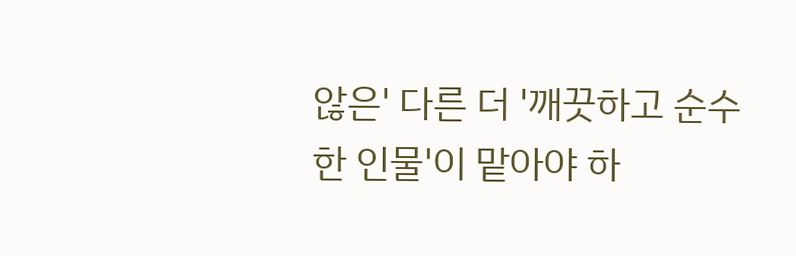않은' 다른 더 '깨끗하고 순수한 인물'이 맡아야 하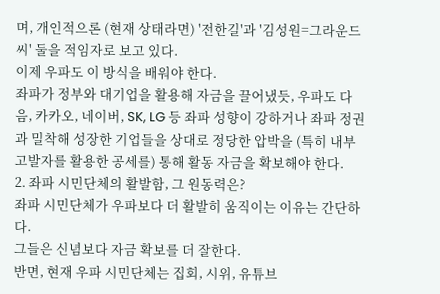며, 개인적으론 (현재 상태라면) '전한길'과 '김성원=그라운드씨' 둘을 적임자로 보고 있다.
이제 우파도 이 방식을 배워야 한다.
좌파가 정부와 대기업을 활용해 자금을 끌어냈듯, 우파도 다음, 카카오, 네이버, SK, LG 등 좌파 성향이 강하거나 좌파 정권과 밀착해 성장한 기업들을 상대로 정당한 압박을 (특히 내부 고발자를 활용한 공세를) 통해 활동 자금을 확보해야 한다.
2. 좌파 시민단체의 활발함, 그 원동력은?
좌파 시민단체가 우파보다 더 활발히 움직이는 이유는 간단하다.
그들은 신념보다 자금 확보를 더 잘한다.
반면, 현재 우파 시민단체는 집회, 시위, 유튜브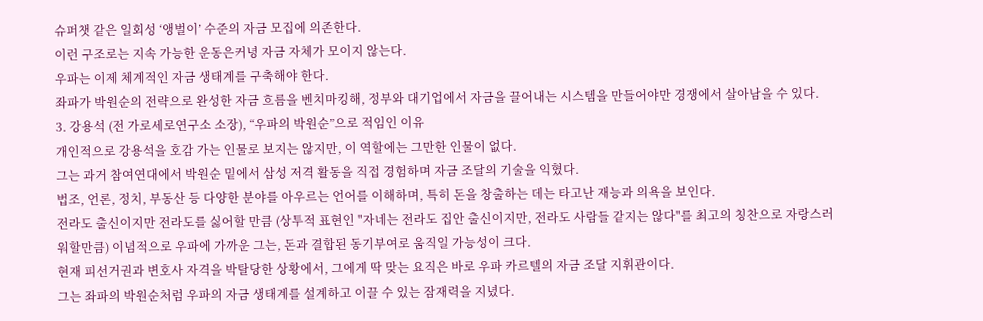슈퍼챗 같은 일회성 ‘앵벌이’ 수준의 자금 모집에 의존한다.
이런 구조로는 지속 가능한 운동은커녕 자금 자체가 모이지 않는다.
우파는 이제 체계적인 자금 생태계를 구축해야 한다.
좌파가 박원순의 전략으로 완성한 자금 흐름을 벤치마킹해, 정부와 대기업에서 자금을 끌어내는 시스템을 만들어야만 경쟁에서 살아남을 수 있다.
3. 강용석 (전 가로세로연구소 소장), “우파의 박원순”으로 적임인 이유
개인적으로 강용석을 호감 가는 인물로 보지는 않지만, 이 역할에는 그만한 인물이 없다.
그는 과거 참여연대에서 박원순 밑에서 삼성 저격 활동을 직접 경험하며 자금 조달의 기술을 익혔다.
법조, 언론, 정치, 부동산 등 다양한 분야를 아우르는 언어를 이해하며, 특히 돈을 창출하는 데는 타고난 재능과 의욕을 보인다.
전라도 출신이지만 전라도를 싫어할 만큼 (상투적 표현인 "자네는 전라도 집안 출신이지만, 전라도 사람들 같지는 않다"를 최고의 칭찬으로 자랑스러워할만큼) 이념적으로 우파에 가까운 그는, 돈과 결합된 동기부여로 움직일 가능성이 크다.
현재 피선거권과 변호사 자격을 박탈당한 상황에서, 그에게 딱 맞는 요직은 바로 우파 카르텔의 자금 조달 지휘관이다.
그는 좌파의 박원순처럼 우파의 자금 생태계를 설계하고 이끌 수 있는 잠재력을 지녔다.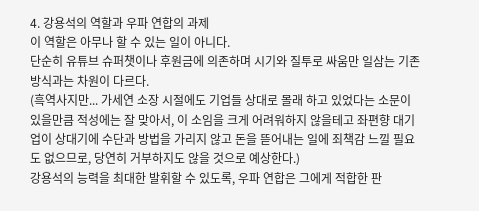4. 강용석의 역할과 우파 연합의 과제
이 역할은 아무나 할 수 있는 일이 아니다.
단순히 유튜브 슈퍼챗이나 후원금에 의존하며 시기와 질투로 싸움만 일삼는 기존 방식과는 차원이 다르다.
(흑역사지만... 가세연 소장 시절에도 기업들 상대로 몰래 하고 있었다는 소문이 있을만큼 적성에는 잘 맞아서, 이 소임을 크게 어려워하지 않을테고 좌편향 대기업이 상대기에 수단과 방법을 가리지 않고 돈을 뜯어내는 일에 죄책감 느낄 필요도 없으므로, 당연히 거부하지도 않을 것으로 예상한다.)
강용석의 능력을 최대한 발휘할 수 있도록, 우파 연합은 그에게 적합한 판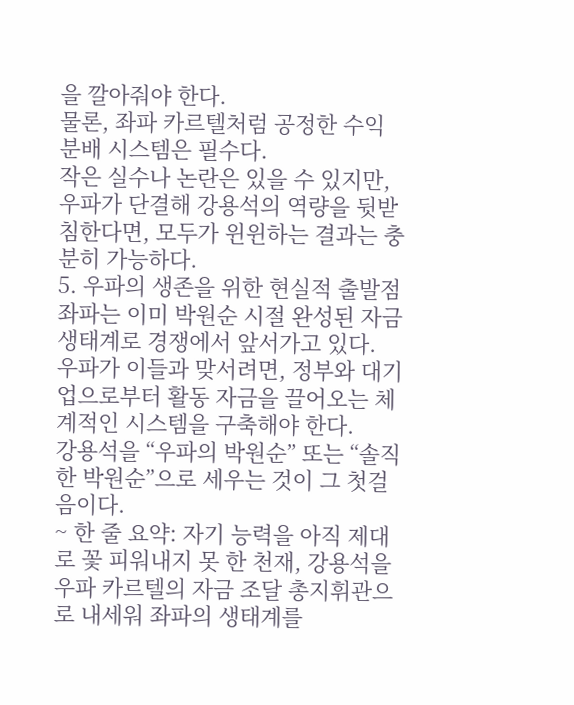을 깔아줘야 한다.
물론, 좌파 카르텔처럼 공정한 수익 분배 시스템은 필수다.
작은 실수나 논란은 있을 수 있지만, 우파가 단결해 강용석의 역량을 뒷받침한다면, 모두가 윈윈하는 결과는 충분히 가능하다.
5. 우파의 생존을 위한 현실적 출발점
좌파는 이미 박원순 시절 완성된 자금 생태계로 경쟁에서 앞서가고 있다.
우파가 이들과 맞서려면, 정부와 대기업으로부터 활동 자금을 끌어오는 체계적인 시스템을 구축해야 한다.
강용석을 “우파의 박원순” 또는 “솔직한 박원순”으로 세우는 것이 그 첫걸음이다.
~ 한 줄 요약: 자기 능력을 아직 제대로 꽃 피워내지 못 한 천재, 강용석을 우파 카르텔의 자금 조달 총지휘관으로 내세워 좌파의 생태계를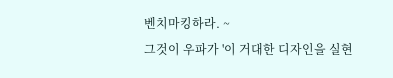벤치마킹하라. ~
그것이 우파가 '이 거대한 디자인을 실현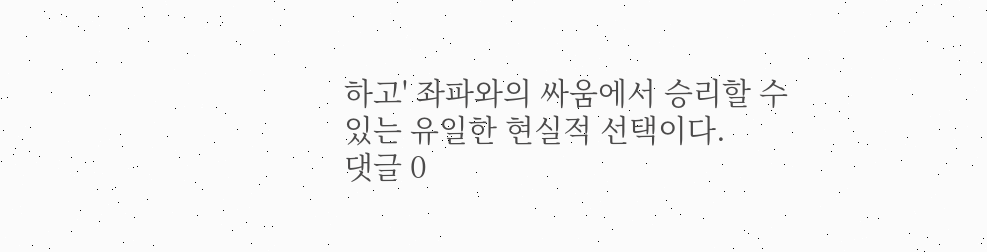하고' 좌파와의 싸움에서 승리할 수 있는 유일한 현실적 선택이다.
댓글 0